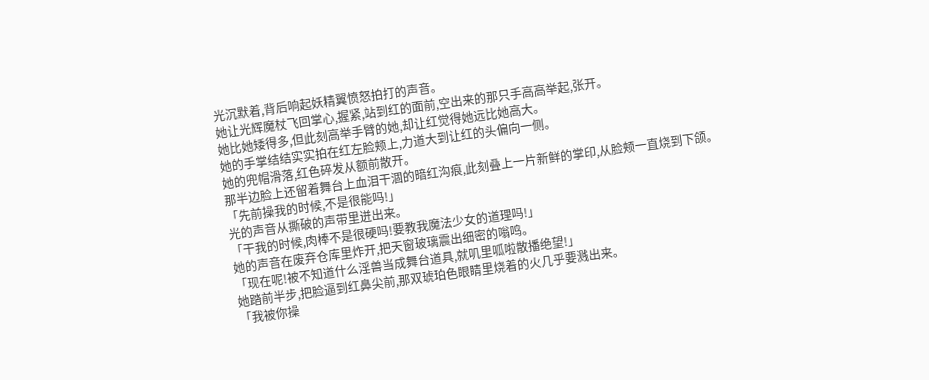光沉默着,背后响起妖精翼愤怒拍打的声音。
她让光辉魔杖飞回掌心,握紧,站到红的面前,空出来的那只手高高举起,张开。
她比她矮得多,但此刻高举手臂的她,却让红觉得她远比她高大。
她的手掌结结实实拍在红左脸颊上,力道大到让红的头偏向一侧。
她的兜帽滑落,红色碎发从额前散开。
那半边脸上还留着舞台上血泪干涸的暗红沟痕,此刻叠上一片新鲜的掌印,从脸颊一直烧到下颌。
「先前操我的时候,不是很能吗!」
光的声音从撕破的声带里迸出来。
「干我的时候,肉棒不是很硬吗!要教我魔法少女的道理吗!」
她的声音在废弃仓库里炸开,把天窗玻璃震出细密的嗡鸣。
「现在呢!被不知道什么淫兽当成舞台道具,就叽里呱啦散播绝望!」
她踏前半步,把脸逼到红鼻尖前,那双琥珀色眼睛里烧着的火几乎要溅出来。
「我被你操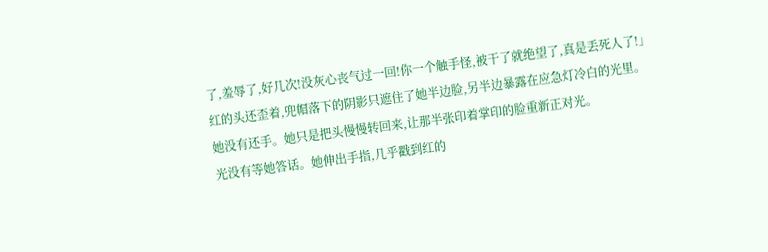了,羞辱了,好几次!没灰心丧气过一回!你一个触手怪,被干了就绝望了,真是丢死人了!」
红的头还歪着,兜帽落下的阴影只遮住了她半边脸,另半边暴露在应急灯冷白的光里。
她没有还手。她只是把头慢慢转回来,让那半张印着掌印的脸重新正对光。
光没有等她答话。她伸出手指,几乎戳到红的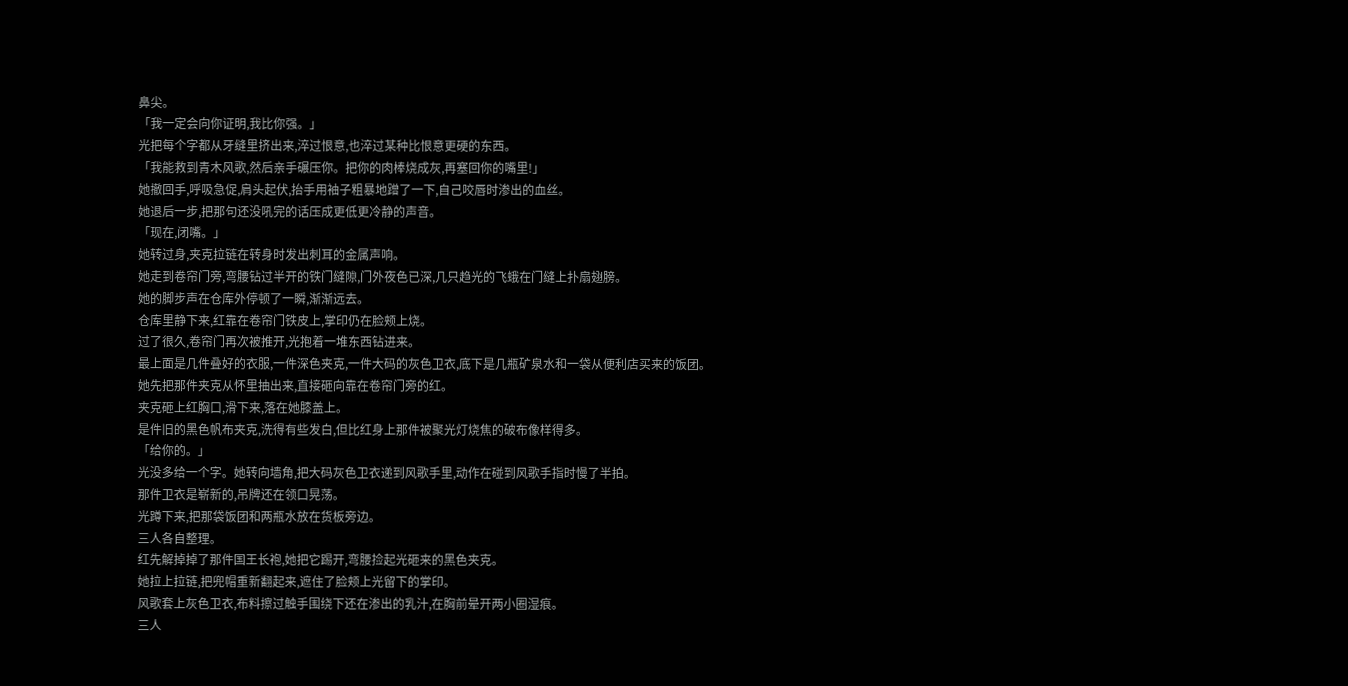鼻尖。
「我一定会向你证明,我比你强。」
光把每个字都从牙缝里挤出来,淬过恨意,也淬过某种比恨意更硬的东西。
「我能救到青木风歌,然后亲手碾压你。把你的肉棒烧成灰,再塞回你的嘴里!」
她撤回手,呼吸急促,肩头起伏,抬手用袖子粗暴地蹭了一下,自己咬唇时渗出的血丝。
她退后一步,把那句还没吼完的话压成更低更冷静的声音。
「现在,闭嘴。」
她转过身,夹克拉链在转身时发出刺耳的金属声响。
她走到卷帘门旁,弯腰钻过半开的铁门缝隙,门外夜色已深,几只趋光的飞蛾在门缝上扑扇翅膀。
她的脚步声在仓库外停顿了一瞬,渐渐远去。
仓库里静下来,红靠在卷帘门铁皮上,掌印仍在脸颊上烧。
过了很久,卷帘门再次被推开,光抱着一堆东西钻进来。
最上面是几件叠好的衣服,一件深色夹克,一件大码的灰色卫衣,底下是几瓶矿泉水和一袋从便利店买来的饭团。
她先把那件夹克从怀里抽出来,直接砸向靠在卷帘门旁的红。
夹克砸上红胸口,滑下来,落在她膝盖上。
是件旧的黑色帆布夹克,洗得有些发白,但比红身上那件被聚光灯烧焦的破布像样得多。
「给你的。」
光没多给一个字。她转向墙角,把大码灰色卫衣递到风歌手里,动作在碰到风歌手指时慢了半拍。
那件卫衣是崭新的,吊牌还在领口晃荡。
光蹲下来,把那袋饭团和两瓶水放在货板旁边。
三人各自整理。
红先解掉掉了那件国王长袍,她把它踢开,弯腰捡起光砸来的黑色夹克。
她拉上拉链,把兜帽重新翻起来,遮住了脸颊上光留下的掌印。
风歌套上灰色卫衣,布料擦过触手围绕下还在渗出的乳汁,在胸前晕开两小圈湿痕。
三人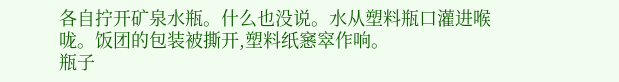各自拧开矿泉水瓶。什么也没说。水从塑料瓶口灌进喉咙。饭团的包装被撕开,塑料纸窸窣作响。
瓶子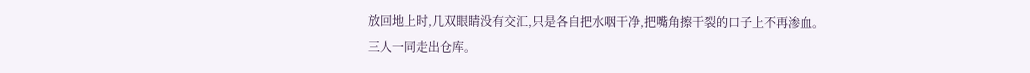放回地上时,几双眼睛没有交汇,只是各自把水咽干净,把嘴角擦干裂的口子上不再渗血。
三人一同走出仓库。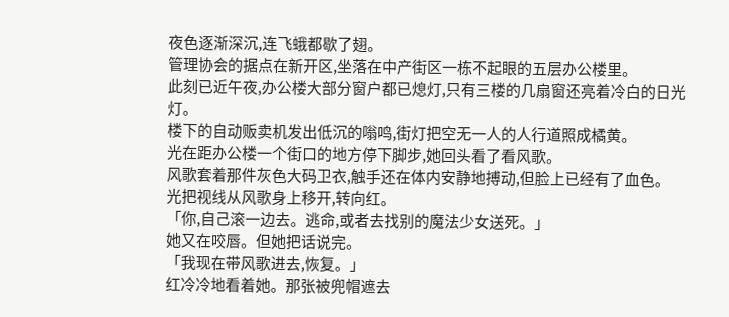夜色逐渐深沉,连飞蛾都歇了翅。
管理协会的据点在新开区,坐落在中产街区一栋不起眼的五层办公楼里。
此刻已近午夜,办公楼大部分窗户都已熄灯,只有三楼的几扇窗还亮着冷白的日光灯。
楼下的自动贩卖机发出低沉的嗡鸣,街灯把空无一人的人行道照成橘黄。
光在距办公楼一个街口的地方停下脚步,她回头看了看风歌。
风歌套着那件灰色大码卫衣,触手还在体内安静地搏动,但脸上已经有了血色。
光把视线从风歌身上移开,转向红。
「你,自己滚一边去。逃命,或者去找别的魔法少女送死。」
她又在咬唇。但她把话说完。
「我现在带风歌进去,恢复。」
红冷冷地看着她。那张被兜帽遮去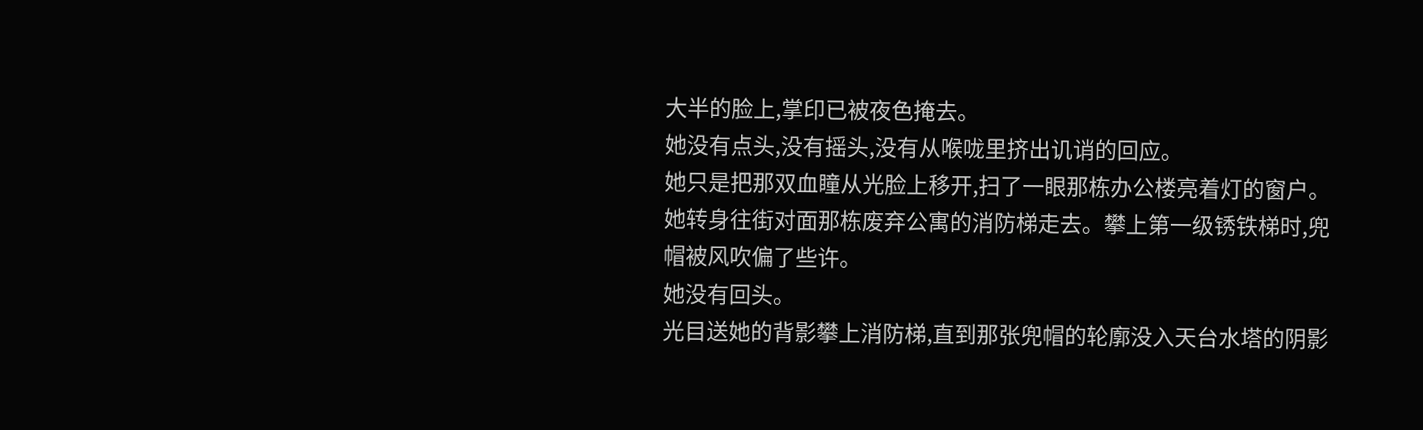大半的脸上,掌印已被夜色掩去。
她没有点头,没有摇头,没有从喉咙里挤出讥诮的回应。
她只是把那双血瞳从光脸上移开,扫了一眼那栋办公楼亮着灯的窗户。
她转身往街对面那栋废弃公寓的消防梯走去。攀上第一级锈铁梯时,兜帽被风吹偏了些许。
她没有回头。
光目送她的背影攀上消防梯,直到那张兜帽的轮廓没入天台水塔的阴影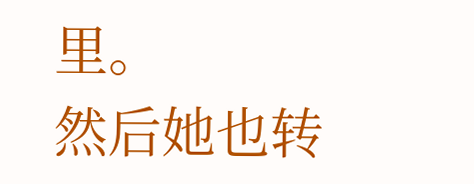里。
然后她也转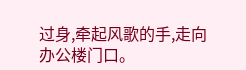过身,牵起风歌的手,走向办公楼门口。